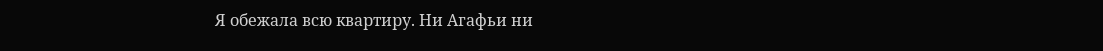Я обежала всю квартиру. Ни Агафьи ни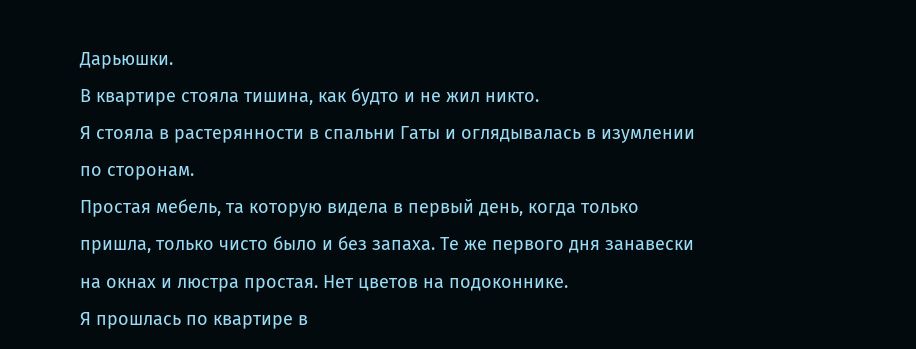Дарьюшки.
В квартире стояла тишина, как будто и не жил никто.
Я стояла в растерянности в спальни Гаты и оглядывалась в изумлении по сторонам.
Простая мебель, та которую видела в первый день, когда только пришла, только чисто было и без запаха. Те же первого дня занавески на окнах и люстра простая. Нет цветов на подоконнике.
Я прошлась по квартире в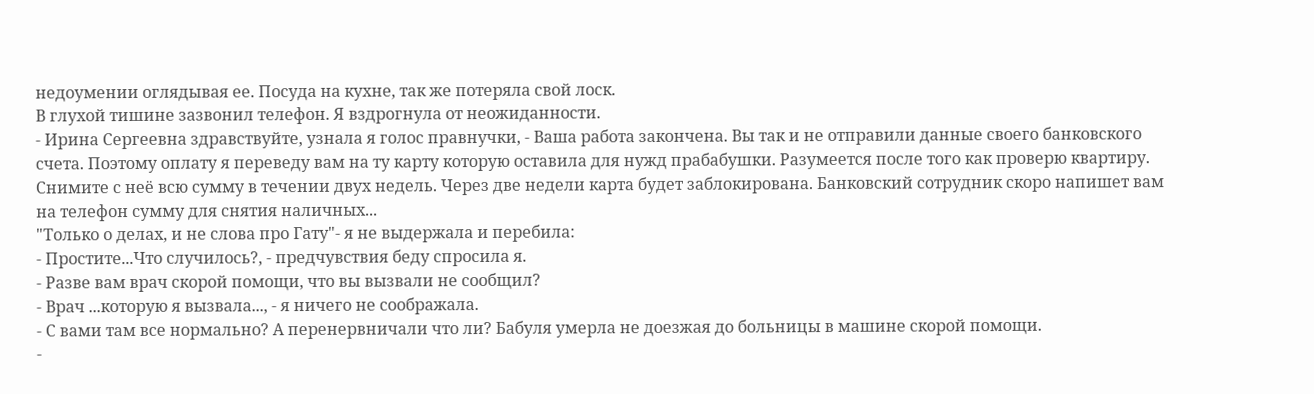недоумении оглядывая ее. Посуда на кухне, так же потеряла свой лоск.
В глухой тишине зазвонил телефон. Я вздрогнула от неожиданности.
- Ирина Сергеевна здравствуйте, узнала я голос правнучки, - Ваша работа закончена. Вы так и не отправили данные своего банковского счета. Поэтому оплату я переведу вам на ту карту которую оставила для нужд прабабушки. Разумеется после того как проверю квартиру. Снимите с неё всю сумму в течении двух недель. Через две недели карта будет заблокирована. Банковский сотрудник скоро напишет вам на телефон сумму для снятия наличных...
"Только о делах, и не слова про Гату"- я не выдержала и перебила:
- Простите...Что случилось?, - предчувствия беду спросила я.
- Разве вам врач скорой помощи, что вы вызвали не сообщил?
- Врач ...которую я вызвала..., - я ничего не соображала.
- С вами там все нормально? А перенервничали что ли? Бабуля умерла не доезжая до больницы в машине скорой помощи.
-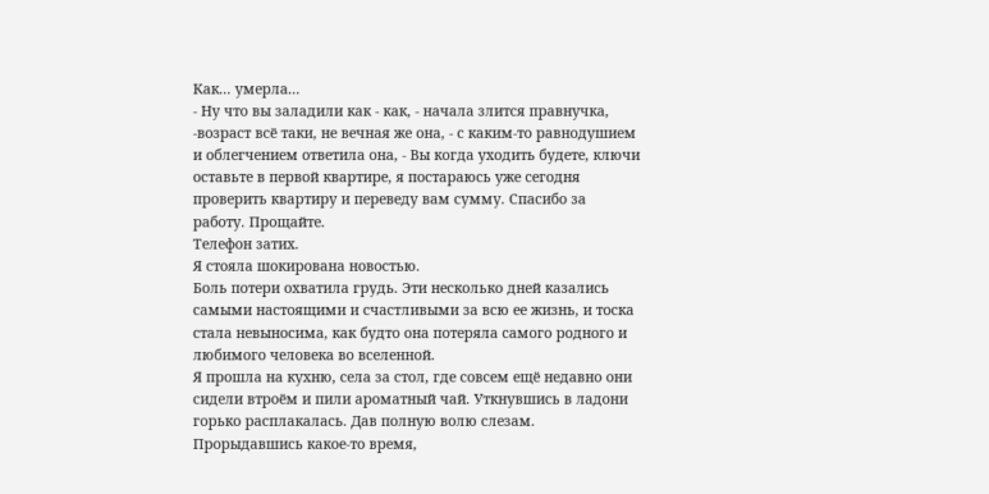Как... умерла...
- Ну что вы заладили как - как, - начала злится правнучка, -возраст всё таки, не вечная же она, - с каким-то равнодушием и облегчением ответила она, - Вы когда уходить будете, ключи оставьте в первой квартире, я постараюсь уже сегодня проверить квартиру и переведу вам сумму. Спасибо за работу. Прощайте.
Телефон затих.
Я стояла шокирована новостью.
Боль потери охватила грудь. Эти несколько дней казались самыми настоящими и счастливыми за всю ее жизнь, и тоска стала невыносима, как будто она потеряла самого родного и любимого человека во вселенной.
Я прошла на кухню, села за стол, где совсем ещё недавно они сидели втроём и пили ароматный чай. Уткнувшись в ладони горько расплакалась. Дав полную волю слезам.
Прорыдавшись какое-то время,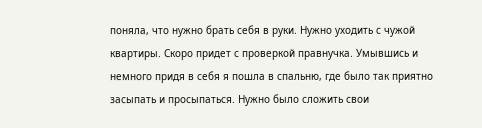поняла, что нужно брать себя в руки. Нужно уходить с чужой квартиры. Скоро придет с проверкой правнучка. Умывшись и немного придя в себя я пошла в спальню, где было так приятно засыпать и просыпаться. Нужно было сложить свои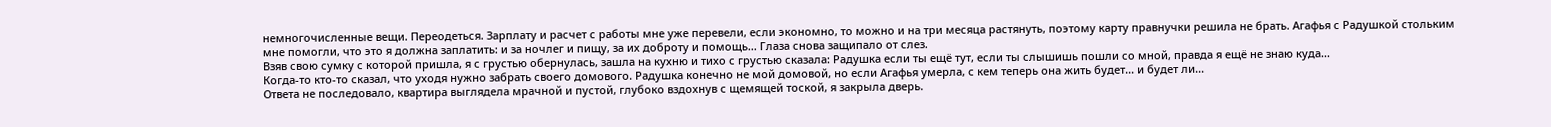немногочисленные вещи. Переодеться. Зарплату и расчет с работы мне уже перевели, если экономно, то можно и на три месяца растянуть, поэтому карту правнучки решила не брать. Агафья с Радушкой стольким мне помогли, что это я должна заплатить: и за ночлег и пищу, за их доброту и помощь... Глаза снова защипало от слез.
Взяв свою сумку с которой пришла, я с грустью обернулась, зашла на кухню и тихо с грустью сказала: Радушка если ты ещё тут, если ты слышишь пошли со мной, правда я ещё не знаю куда...
Когда-то кто-то сказал, что уходя нужно забрать своего домового. Радушка конечно не мой домовой, но если Агафья умерла, с кем теперь она жить будет... и будет ли...
Ответа не последовало, квартира выглядела мрачной и пустой, глубоко вздохнув с щемящей тоской, я закрыла дверь.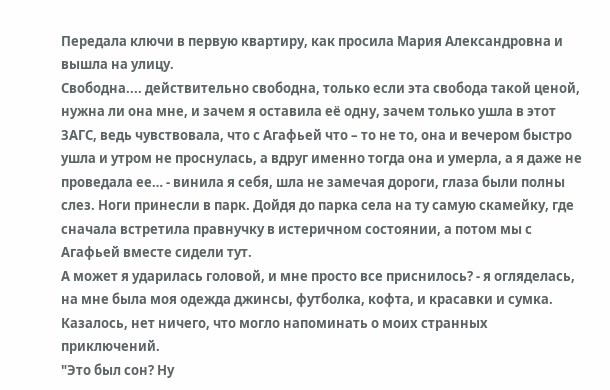Передала ключи в первую квартиру, как просила Мария Александровна и вышла на улицу.
Свободна.... действительно свободна, только если эта свобода такой ценой, нужна ли она мне, и зачем я оставила её одну, зачем только ушла в этот ЗАГС, ведь чувствовала, что с Агафьей что – то не то, она и вечером быстро ушла и утром не проснулась, а вдруг именно тогда она и умерла, а я даже не проведала ее… - винила я себя, шла не замечая дороги, глаза были полны слез. Ноги принесли в парк. Дойдя до парка села на ту самую скамейку, где сначала встретила правнучку в истеричном состоянии, а потом мы с Агафьей вместе сидели тут.
А может я ударилась головой, и мне просто все приснилось? - я огляделась, на мне была моя одежда джинсы, футболка, кофта, и красавки и сумка. Казалось, нет ничего, что могло напоминать о моих странных приключений.
"Это был сон? Ну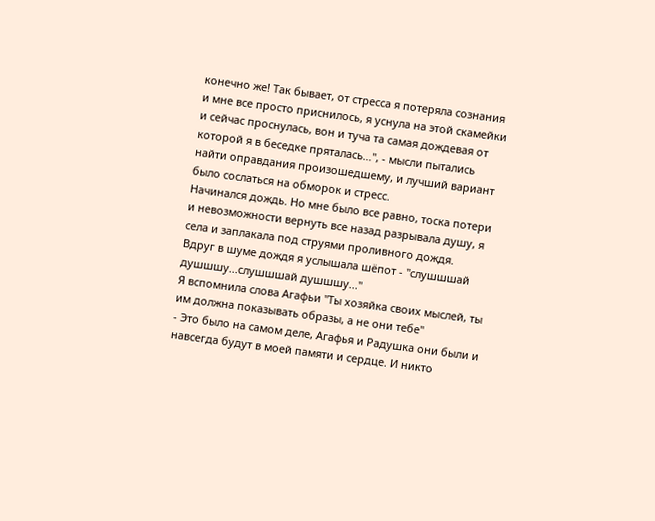конечно же! Так бывает, от стресса я потеряла сознания и мне все просто приснилось, я уснула на этой скамейки и сейчас проснулась, вон и туча та самая дождевая от которой я в беседке пряталась…", - мысли пытались найти оправдания произошедшему, и лучший вариант было сослаться на обморок и стресс.
Начинался дождь. Но мне было все равно, тоска потери и невозможности вернуть все назад разрывала душу, я села и заплакала под струями проливного дождя.
Вдруг в шуме дождя я услышала шёпот - "слушшшай душшшу...слушшшай душшшу..."
Я вспомнила слова Агафьи "Ты хозяйка своих мыслей, ты им должна показывать образы, а не они тебе"
- Это было на самом деле, Агафья и Радушка они были и навсегда будут в моей памяти и сердце. И никто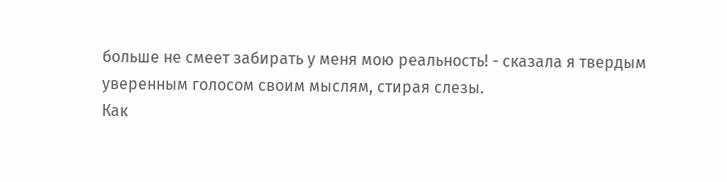больше не смеет забирать у меня мою реальность! - сказала я твердым уверенным голосом своим мыслям, стирая слезы.
Как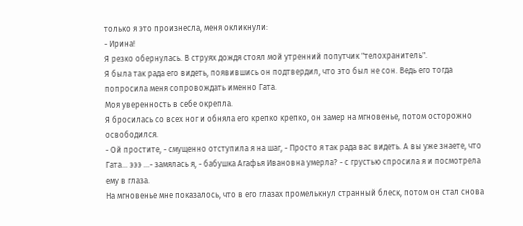только я это произнесла, меня окликнули:
- Ирина!
Я резко обернулась. В струях дождя стоял мой утренний попутчик "телохранитель".
Я была так рада его видеть, появившись он подтвердил, что это был не сон. Ведь его тогда попросила меня сопровождать именно Гата.
Моя уверенность в себе окрепла.
Я бросилась со всех ног и обняла его крепко крепко, он замер на мгновенье, потом осторожно освободился.
- Ой простите, - смущенно отступила я на шаг, - Просто я так рада вас видеть. А вы уже знаете, что Гата... эээ ...- замялась я, - бабушка Агафья Ивановна умерла? - с грустью спросила я и посмотрела ему в глаза.
На мгновенье мне показалось, что в его глазах промелькнул странный блеск, потом он стал снова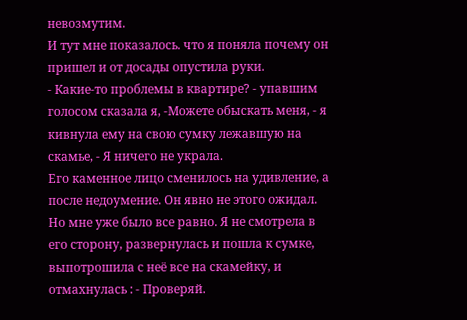невозмутим.
И тут мне показалось. что я поняла почему он пришел и от досады опустила руки.
- Какие-то проблемы в квартире? - упавшим голосом сказала я, -Можете обыскать меня, - я кивнула ему на свою сумку лежавшую на скамье, - Я ничего не украла.
Его каменное лицо сменилось на удивление, а после недоумение. Он явно не этого ожидал.
Но мне уже было все равно. Я не смотрела в его сторону, развернулась и пошла к сумке, выпотрошила с неё все на скамейку, и отмахнулась : - Проверяй.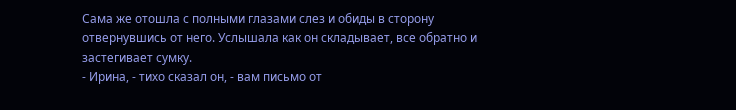Сама же отошла с полными глазами слез и обиды в сторону отвернувшись от него. Услышала как он складывает, все обратно и застегивает сумку.
- Ирина, - тихо сказал он, - вам письмо от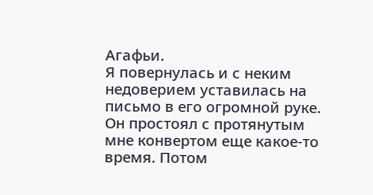Агафьи.
Я повернулась и с неким недоверием уставилась на письмо в его огромной руке.
Он простоял с протянутым мне конвертом еще какое-то время. Потом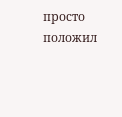просто положил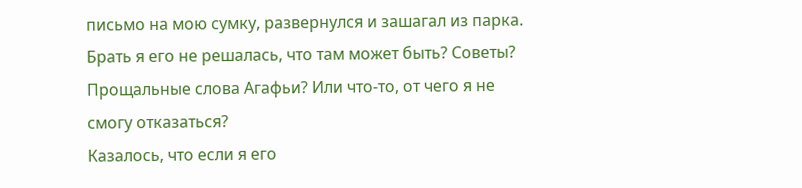письмо на мою сумку, развернулся и зашагал из парка.
Брать я его не решалась, что там может быть? Советы? Прощальные слова Агафьи? Или что-то, от чего я не смогу отказаться?
Казалось, что если я его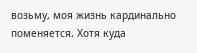возьму, моя жизнь кардинально поменяется. Хотя куда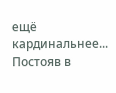ещё кардинальнее...
Постояв в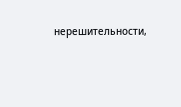нерешительности,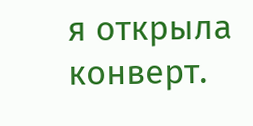я открыла конверт.